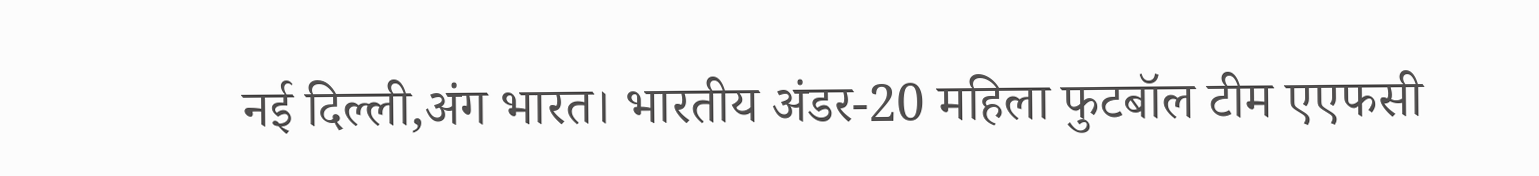नई दिल्ली,अंग भारत। भारतीय अंडर-20 महिला फुटबॉल टीम एएफसी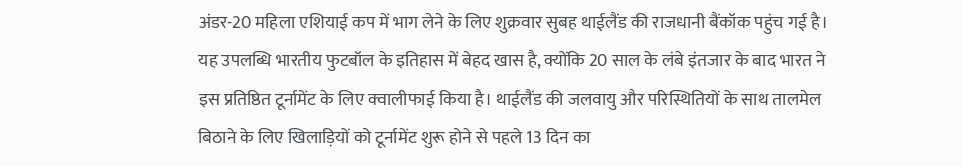अंडर-20 महिला एशियाई कप में भाग लेने के लिए शुक्रवार सुबह थाईलैंड की राजधानी बैंकॉक पहुंच गई है। यह उपलब्धि भारतीय फुटबॉल के इतिहास में बेहद खास है, क्योंकि 20 साल के लंबे इंतजार के बाद भारत ने इस प्रतिष्ठित टूर्नामेंट के लिए क्वालीफाई किया है। थाईलैंड की जलवायु और परिस्थितियों के साथ तालमेल बिठाने के लिए खिलाड़ियों को टूर्नामेंट शुरू होने से पहले 13 दिन का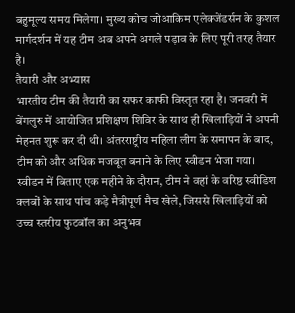बहुमूल्य समय मिलेगा। मुख्य कोच जोआकिम एलेक्जेंडर्सन के कुशल मार्गदर्शन में यह टीम अब अपने अगले पड़ाव के लिए पूरी तरह तैयार है।
तैयारी और अभ्यास
भारतीय टीम की तैयारी का सफर काफी विस्तृत रहा है। जनवरी में बेंगलुरु में आयोजित प्रशिक्षण शिविर के साथ ही खिलाड़ियों ने अपनी मेहनत शुरू कर दी थी। अंतरराष्ट्रीय महिला लीग के समापन के बाद, टीम को और अधिक मजबूत बनाने के लिए स्वीडन भेजा गया। स्वीडन में बिताए एक महीने के दौरान, टीम ने वहां के वरिष्ठ स्वीडिश क्लबों के साथ पांच कड़े मैत्रीपूर्ण मैच खेले, जिससे खिलाड़ियों को उच्च स्तरीय फुटबॉल का अनुभव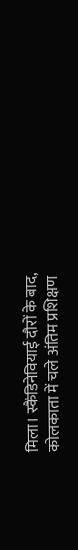मिला। स्कैंडिनेवियाई दौरों के बाद, कोलकाता में चले अंतिम प्रशिक्षण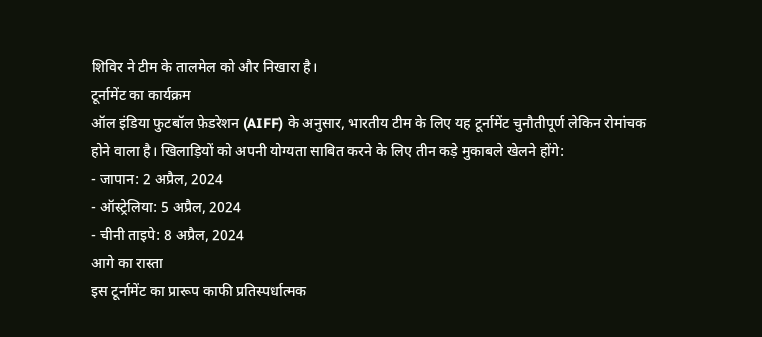शिविर ने टीम के तालमेल को और निखारा है।
टूर्नामेंट का कार्यक्रम
ऑल इंडिया फुटबॉल फ़ेडरेशन (AIFF) के अनुसार, भारतीय टीम के लिए यह टूर्नामेंट चुनौतीपूर्ण लेकिन रोमांचक होने वाला है। खिलाड़ियों को अपनी योग्यता साबित करने के लिए तीन कड़े मुकाबले खेलने होंगे:
- जापान: 2 अप्रैल, 2024
- ऑस्ट्रेलिया: 5 अप्रैल, 2024
- चीनी ताइपे: 8 अप्रैल, 2024
आगे का रास्ता
इस टूर्नामेंट का प्रारूप काफी प्रतिस्पर्धात्मक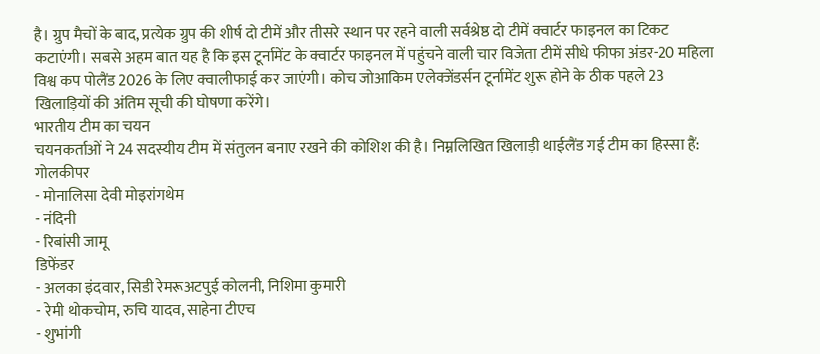है। ग्रुप मैचों के बाद, प्रत्येक ग्रुप की शीर्ष दो टीमें और तीसरे स्थान पर रहने वाली सर्वश्रेष्ठ दो टीमें क्वार्टर फाइनल का टिकट कटाएंगी। सबसे अहम बात यह है कि इस टूर्नामेंट के क्वार्टर फाइनल में पहुंचने वाली चार विजेता टीमें सीधे फीफा अंडर-20 महिला विश्व कप पोलैंड 2026 के लिए क्वालीफाई कर जाएंगी। कोच जोआकिम एलेक्जेंडर्सन टूर्नामेंट शुरू होने के ठीक पहले 23 खिलाड़ियों की अंतिम सूची की घोषणा करेंगे।
भारतीय टीम का चयन
चयनकर्ताओं ने 24 सदस्यीय टीम में संतुलन बनाए रखने की कोशिश की है। निम्नलिखित खिलाड़ी थाईलैंड गई टीम का हिस्सा हैं:
गोलकीपर
- मोनालिसा देवी मोइरांगथेम
- नंदिनी
- रिबांसी जामू
डिफेंडर
- अलका इंदवार, सिडी रेमरूअटपुई कोलनी, निशिमा कुमारी
- रेमी थोकचोम, रुचि यादव, साहेना टीएच
- शुभांगी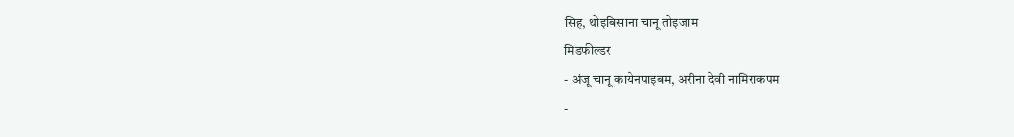सिह, थोइबिसाना चानू तोइजाम
मिडफील्डर
- अंजू चानू कायेनपाइबम, अरीना देवी नामिराकपम
-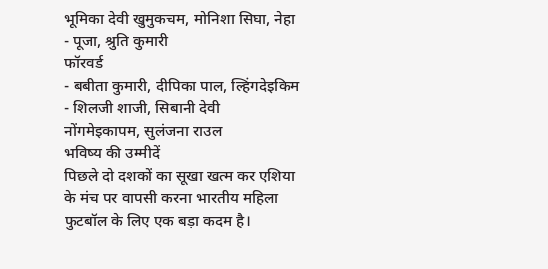भूमिका देवी खुमुकचम, मोनिशा सिघा, नेहा
- पूजा, श्रुति कुमारी
फॉरवर्ड
- बबीता कुमारी, दीपिका पाल, ल्हिंगदेइकिम
- शिलजी शाजी, सिबानी देवी नोंगमेइकापम, सुलंजना राउल
भविष्य की उम्मीदें
पिछले दो दशकों का सूखा खत्म कर एशिया के मंच पर वापसी करना भारतीय महिला फुटबॉल के लिए एक बड़ा कदम है।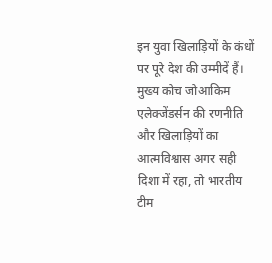इन युवा खिलाड़ियों के कंधों पर पूरे देश की उम्मीदें हैं। मुख्य कोच जोआकिम एलेक्जेंडर्सन की रणनीति और खिलाड़ियों का आत्मविश्वास अगर सही दिशा में रहा, तो भारतीय टीम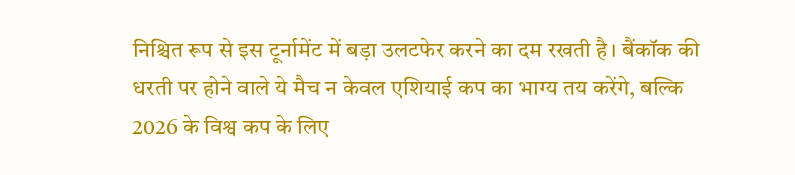निश्चित रूप से इस टूर्नामेंट में बड़ा उलटफेर करने का दम रखती है। बैंकॉक की धरती पर होने वाले ये मैच न केवल एशियाई कप का भाग्य तय करेंगे, बल्कि 2026 के विश्व कप के लिए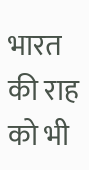भारत की राह को भी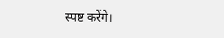स्पष्ट करेंगे।